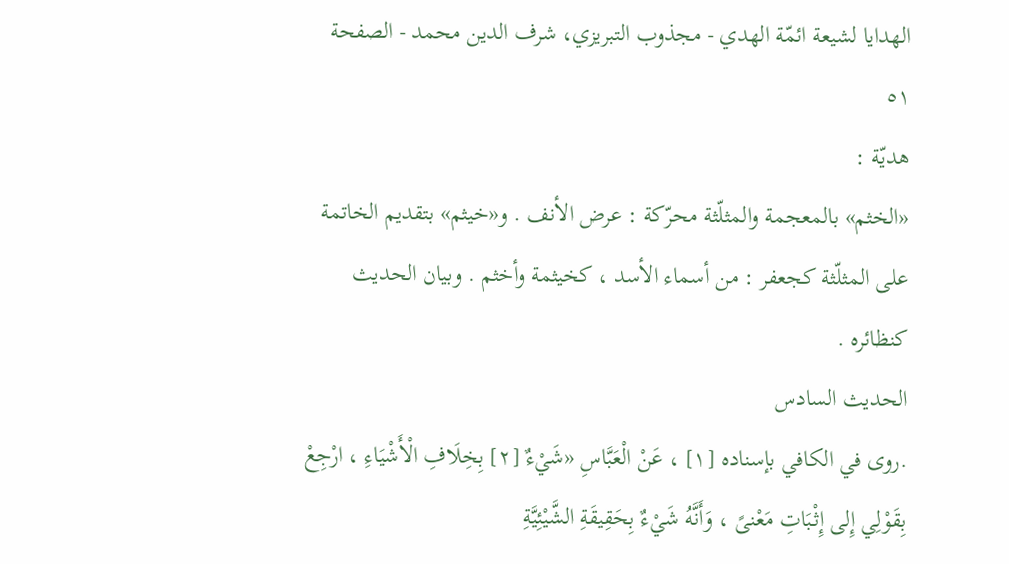الهدايا لشيعة ائمّة الهدي - مجذوب التبریزي، شرف الدین محمد - الصفحة ٥١
هديّة :
«الخثم» بالمعجمة والمثلّثة محرّكة : عرض الأنف . و«خيثم» بتقديم الخاتمة على المثلّثة كجعفر : من أسماء الأسد ، كخيثمة وأخثم . وبيان الحديث كنظائره .
الحديث السادس
.روى في الكافي بإسناده [١] ، عَنْ الْعَبَّاسِ «شَيْءٌ [٢] بِخِلَافِ الْأَشْيَاءِ ، ارْجِعْ بِقَوْلِي إِلى إِثْبَاتِ مَعْنىً ، وَأَنَّهُ شَيْءٌ بِحَقِيقَةِ الشَّيْئِيَّةِ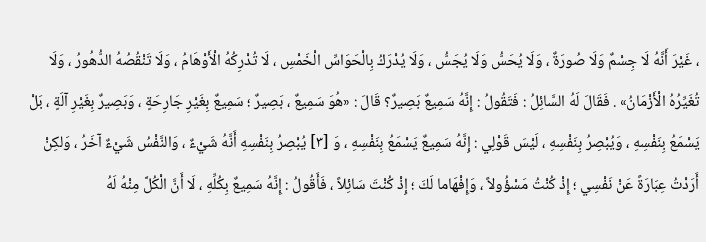، غَيْرَ أَنَّهُ لَا جِسْمٌ وَلَا صُورَةٌ ، وَلَا يُحَسُّ وَلَا يُجَسُّ ، وَلَا يُدْرَكُ بِالْحَوَاسِّ الْخَمْسِ ، لَا تُدْرِكُهُ الْأَوْهَامُ ، وَلَا تَنْقُصُهُ الدُّهُورُ ، وَلَا تُغَيِّرُهُ الْأَزْمَانُ» . فَقَالَ لَهُ السَّائِلُ : فَتَقُولُ : إِنَّهُ سَمِيعٌ بَصِيرٌ؟ قَالَ : «هُوَ سَمِيعٌ ، بَصِيرٌ ؛ سَمِيعٌ بِغَيْرِ جَارِحَةٍ ، وَبَصِيرٌ بِغَيْرِ آلَةٍ ، بَلْ يَسْمَعُ بِنَفْسِهِ ، وَيُبْصِرُ بِنَفْسِهِ ، لَيْسَ قَوْلِي : إِنَّهُ سَمِيعٌ يَسْمَعُ بِنَفْسِهِ ، وَ [٣] يُبْصِرُ بِنَفْسِهِ أَنَّهُ شَيْءٌ ، وَالنَّفْسُ شَيْءٌ آخَرُ ، وَلكِنْ أَرَدْتُ عِبَارَةً عَنْ نَفْسِي ؛ إِذْ كُنْتُ مَسْؤُولاً ، وَإِفْهَاما لَكَ ؛ إِذْ كُنْتَ سَائِلاً ، فَأَقُولُ : إِنَّهُ سَمِيعٌ بِكُلِّهِ ، لَا أَنَّ الْكُلَّ مِنْهُ لَهُ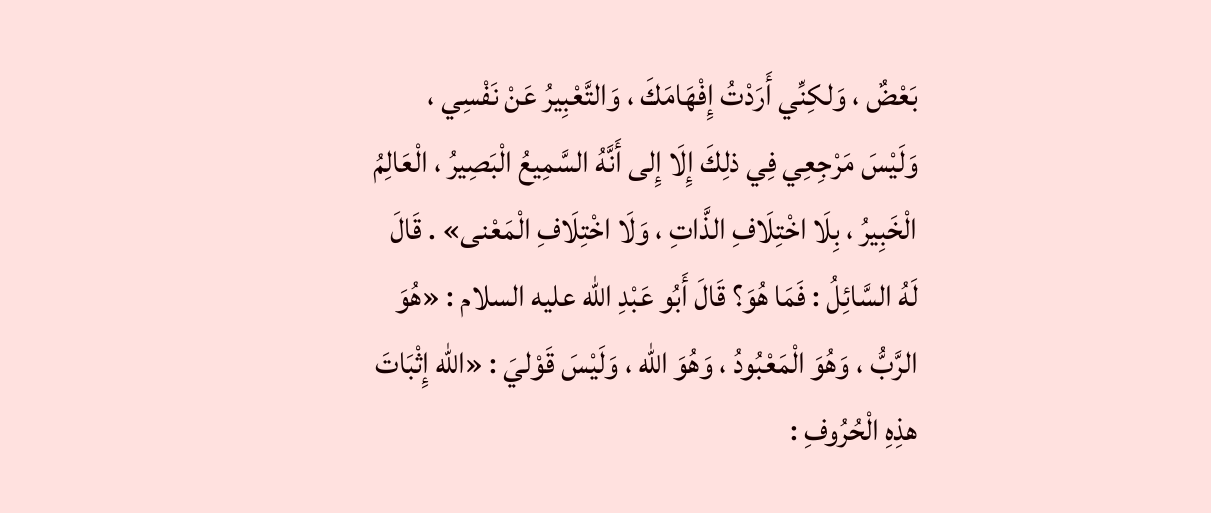بَعْضٌ ، وَلكِنِّي أَرَدْتُ إِفْهَامَكَ ، وَالتَّعْبِيرُ عَنْ نَفْسِي ، وَلَيْسَ مَرْجِعِي فِي ذلِكَ إِلَا إِلى أَنَّهُ السَّمِيعُ الْبَصِيرُ ، الْعَالِمُ الْخَبِيرُ ، بِلَا اخْتِلَافِ الذَّاتِ ، وَلَا اخْتِلَافِ الْمَعْنى» . قَالَ لَهُ السَّائِلُ : فَمَا هُوَ؟ قَالَ أَبُو عَبْدِ اللّه عليه السلام : «هُوَ الرَّبُّ ، وَهُوَ الْمَعْبُودُ ، وَهُوَ اللّه ، وَلَيْسَ قَوْليَ : «اللّه إِثْبَاتَ هذِهِ الْحُرُوفِ :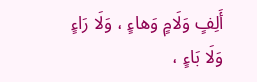أَلِفٍ وَلَامٍ وَهاءٍ ، وَلَا رَاءٍ وَلَا بَاءٍ ،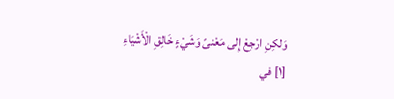وَلكِنِ ارْجِعْ إِلى مَعْنىً وَشَيْءٍ خَالِقِ الْأَشْيَاءِ
[١] في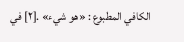الكافي المطبوع : «هو شيء» .[٢] في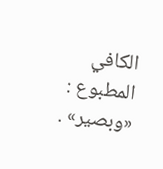الكافي المطبوع : «وبصير» .